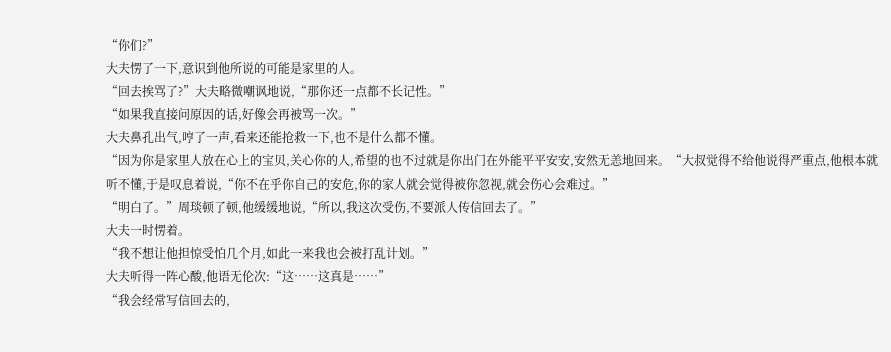“你们?”
大夫愣了一下,意识到他所说的可能是家里的人。
“回去挨骂了?”大夫略微嘲讽地说,“那你还一点都不长记性。”
“如果我直接问原因的话,好像会再被骂一次。”
大夫鼻孔出气,哼了一声,看来还能抢救一下,也不是什么都不懂。
“因为你是家里人放在心上的宝贝,关心你的人,希望的也不过就是你出门在外能平平安安,安然无恙地回来。“大叔觉得不给他说得严重点,他根本就听不懂,于是叹息着说,“你不在乎你自己的安危,你的家人就会觉得被你忽视,就会伤心会难过。”
“明白了。”周琰顿了顿,他缓缓地说,“所以,我这次受伤,不要派人传信回去了。”
大夫一时愣着。
“我不想让他担惊受怕几个月,如此一来我也会被打乱计划。”
大夫听得一阵心酸,他语无伦次:“这……这真是……”
“我会经常写信回去的,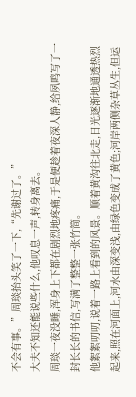不会有事。”周琰抬头笑了一下,“先谢过了。”
大夫不知还能说些什么,他叹息一声,转身离去。
周琰一夜没睡,浑身上下都在剧烈地疼痛,于是便趁着夜深人静,给夙鸣写了一封长长的书信,写满了整整一张竹简。
他絮絮叨叨,说着一路上看到的风景。顺着黄沟往北走,日光逐渐地通透热烈起来,照在河面上,河水由深变浅,由绿色变成了黄色;河岸两侧杂草丛生,但运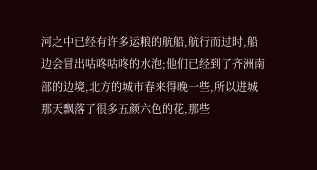河之中已经有许多运粮的航船,航行而过时,船边会冒出咕咚咕咚的水泡;他们已经到了齐洲南部的边境,北方的城市春来得晚一些,所以进城那天飘落了很多五颜六色的花,那些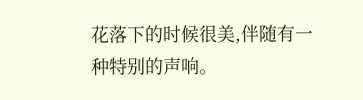花落下的时候很美,伴随有一种特别的声响。